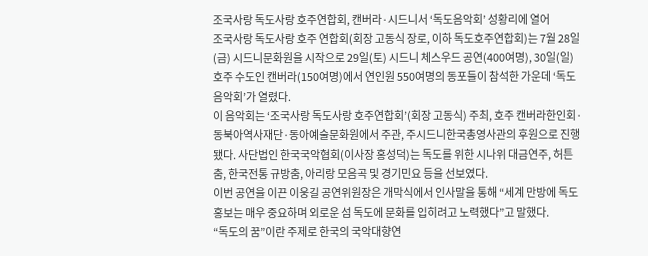조국사랑 독도사랑 호주연합회, 캔버라·시드니서 ‘독도음악회’ 성황리에 열어
조국사랑 독도사랑 호주 연합회(회장 고동식 장로, 이하 독도호주연합회)는 7월 28일(금) 시드니문화원을 시작으로 29일(토) 시드니 체스우드 공연(400여명), 30일(일) 호주 수도인 캔버라(150여명)에서 연인원 550여명의 동포들이 참석한 가운데 ‘독도 음악회’가 열렸다.
이 음악회는 ‘조국사랑 독도사랑 호주연합회’(회장 고동식) 주최, 호주 캔버라한인회·동북아역사재단·동아예술문화원에서 주관, 주시드니한국총영사관의 후원으로 진행됐다. 사단법인 한국국악협회(이사장 홍성덕)는 독도를 위한 시나위 대금연주, 허튼 춤, 한국전통 규방춤, 아리랑 모음곡 및 경기민요 등을 선보였다.
이번 공연을 이끈 이웅길 공연위원장은 개막식에서 인사말을 통해 “세계 만방에 독도 홍보는 매우 중요하며 외로운 섬 독도에 문화를 입히려고 노력했다”고 말했다.
“독도의 꿈”이란 주제로 한국의 국악대향연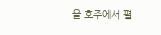을 호주에서 펼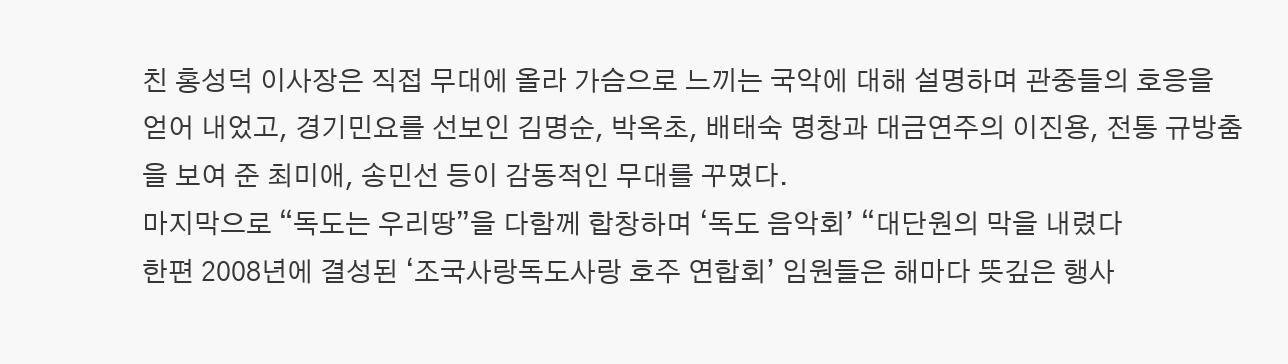친 홍성덕 이사장은 직접 무대에 올라 가슴으로 느끼는 국악에 대해 설명하며 관중들의 호응을 얻어 내었고, 경기민요를 선보인 김명순, 박옥초, 배태숙 명창과 대금연주의 이진용, 전통 규방춤을 보여 준 최미애, 송민선 등이 감동적인 무대를 꾸몄다.
마지막으로 “독도는 우리땅”을 다함께 합창하며 ‘독도 음악회’ “대단원의 막을 내렸다
한편 2008년에 결성된 ‘조국사랑독도사랑 호주 연합회’ 임원들은 해마다 뜻깊은 행사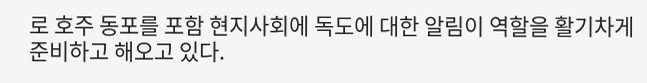로 호주 동포를 포함 현지사회에 독도에 대한 알림이 역할을 활기차게 준비하고 해오고 있다.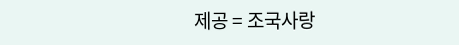제공 = 조국사랑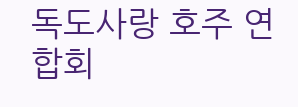독도사랑 호주 연합회